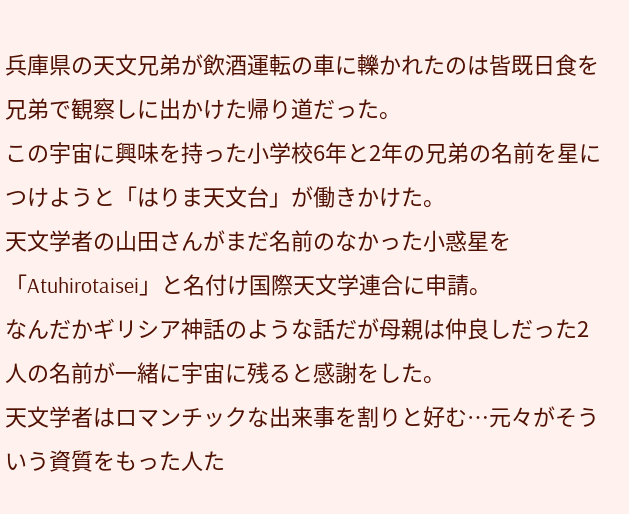兵庫県の天文兄弟が飲酒運転の車に轢かれたのは皆既日食を兄弟で観察しに出かけた帰り道だった。
この宇宙に興味を持った小学校6年と2年の兄弟の名前を星につけようと「はりま天文台」が働きかけた。
天文学者の山田さんがまだ名前のなかった小惑星を「Atuhirotaisei」と名付け国際天文学連合に申請。
なんだかギリシア神話のような話だが母親は仲良しだった2人の名前が一緒に宇宙に残ると感謝をした。
天文学者はロマンチックな出来事を割りと好む…元々がそういう資質をもった人た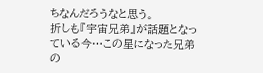ちなんだろうなと思う。
折しも『宇宙兄弟』が話題となっている今…この星になった兄弟の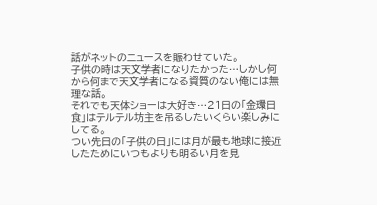話がネットのニュースを賑わせていた。
子供の時は天文学者になりたかった…しかし何から何まで天文学者になる資質のない俺には無理な話。
それでも天体ショーは大好き…21日の「金環日食」はテルテル坊主を吊るしたいくらい楽しみにしてる。
つい先日の「子供の日」には月が最も地球に接近したためにいつもよりも明るい月を見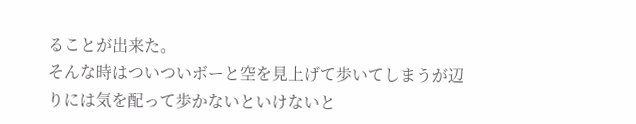ることが出来た。
そんな時はついついボーと空を見上げて歩いてしまうが辺りには気を配って歩かないといけないと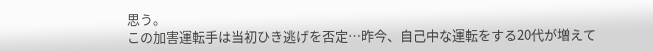思う。
この加害運転手は当初ひき逃げを否定…昨今、自己中な運転をする20代が増えて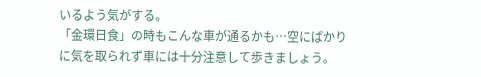いるよう気がする。
「金環日食」の時もこんな車が通るかも…空にばかりに気を取られず車には十分注意して歩きましょう。